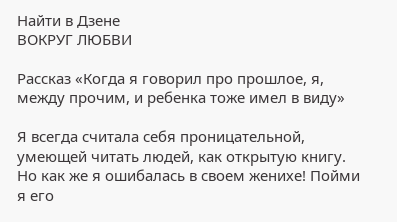Найти в Дзене
ВОКРУГ ЛЮБВИ

Рассказ «Когда я говорил про прошлое, я, между прочим, и ребенка тоже имел в виду»

Я всегда считала себя проницательной, умеющей читать людей, как открытую книгу. Но как же я ошибалась в своем женихе! Пойми я его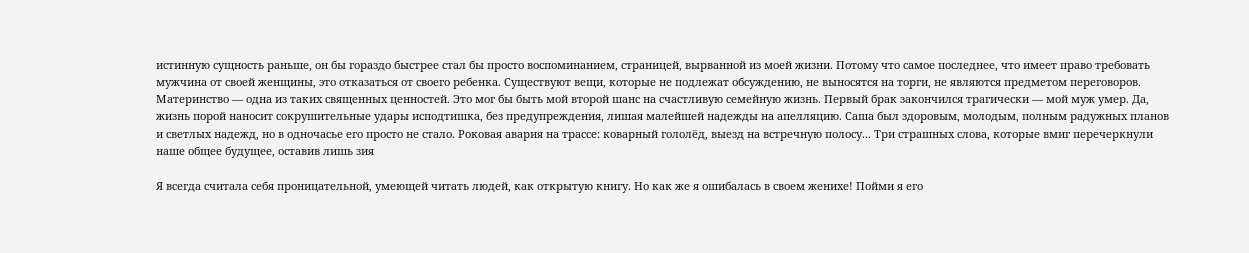истинную сущность раньше, он бы гораздо быстрее стал бы просто воспоминанием, страницей, вырванной из моей жизни. Потому что самое последнее, что имеет право требовать мужчина от своей женщины, это отказаться от своего ребенка. Существуют вещи, которые не подлежат обсуждению, не выносятся на торги, не являются предметом переговоров. Материнство — одна из таких священных ценностей. Это мог бы быть мой второй шанс на счастливую семейную жизнь. Первый брак закончился трагически — мой муж умер. Да, жизнь порой наносит сокрушительные удары исподтишка, без предупреждения, лишая малейшей надежды на апелляцию. Саша был здоровым, молодым, полным радужных планов и светлых надежд, но в одночасье его просто не стало. Роковая авария на трассе: коварный гололёд, выезд на встречную полосу... Три страшных слова, которые вмиг перечеркнули наше общее будущее, оставив лишь зия

Я всегда считала себя проницательной, умеющей читать людей, как открытую книгу. Но как же я ошибалась в своем женихе! Пойми я его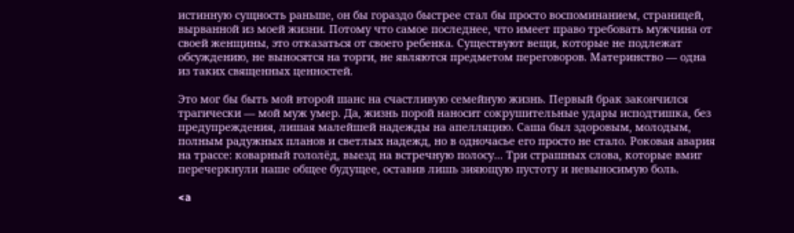истинную сущность раньше, он бы гораздо быстрее стал бы просто воспоминанием, страницей, вырванной из моей жизни. Потому что самое последнее, что имеет право требовать мужчина от своей женщины, это отказаться от своего ребенка. Существуют вещи, которые не подлежат обсуждению, не выносятся на торги, не являются предметом переговоров. Материнство — одна из таких священных ценностей.

Это мог бы быть мой второй шанс на счастливую семейную жизнь. Первый брак закончился трагически — мой муж умер. Да, жизнь порой наносит сокрушительные удары исподтишка, без предупреждения, лишая малейшей надежды на апелляцию. Саша был здоровым, молодым, полным радужных планов и светлых надежд, но в одночасье его просто не стало. Роковая авария на трассе: коварный гололёд, выезд на встречную полосу... Три страшных слова, которые вмиг перечеркнули наше общее будущее, оставив лишь зияющую пустоту и невыносимую боль.

<a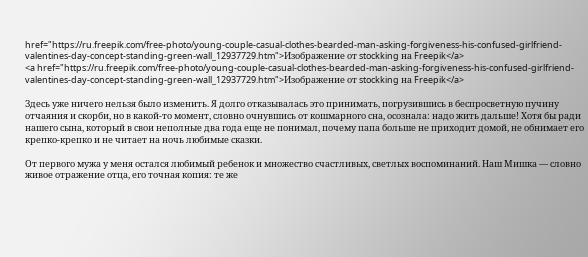href="https://ru.freepik.com/free-photo/young-couple-casual-clothes-bearded-man-asking-forgiveness-his-confused-girlfriend-valentines-day-concept-standing-green-wall_12937729.htm">Изображение от stockking на Freepik</a>
<a href="https://ru.freepik.com/free-photo/young-couple-casual-clothes-bearded-man-asking-forgiveness-his-confused-girlfriend-valentines-day-concept-standing-green-wall_12937729.htm">Изображение от stockking на Freepik</a>

Здесь уже ничего нельзя было изменить. Я долго отказывалась это принимать, погрузившись в беспросветную пучину отчаяния и скорби, но в какой-то момент, словно очнувшись от кошмарного сна, осознала: надо жить дальше! Хотя бы ради нашего сына, который в свои неполные два года еще не понимал, почему папа больше не приходит домой, не обнимает его крепко-крепко и не читает на ночь любимые сказки.

От первого мужа у меня остался любимый ребенок и множество счастливых, светлых воспоминаний. Наш Мишка — словно живое отражение отца, его точная копия: те же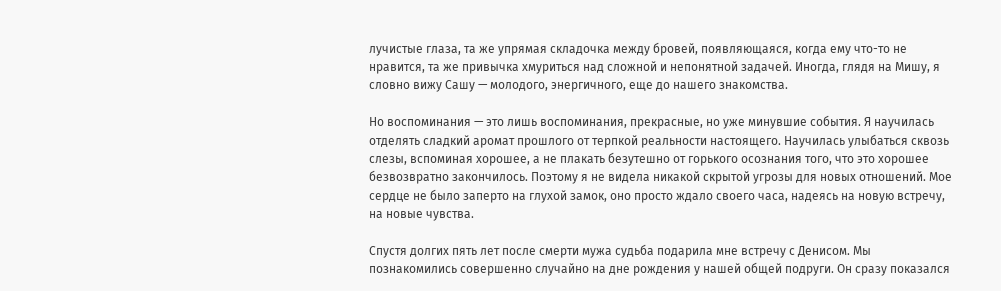лучистые глаза, та же упрямая складочка между бровей, появляющаяся, когда ему что-то не нравится, та же привычка хмуриться над сложной и непонятной задачей. Иногда, глядя на Мишу, я словно вижу Сашу — молодого, энергичного, еще до нашего знакомства.

Но воспоминания — это лишь воспоминания, прекрасные, но уже минувшие события. Я научилась отделять сладкий аромат прошлого от терпкой реальности настоящего. Научилась улыбаться сквозь слезы, вспоминая хорошее, а не плакать безутешно от горького осознания того, что это хорошее безвозвратно закончилось. Поэтому я не видела никакой скрытой угрозы для новых отношений. Мое сердце не было заперто на глухой замок, оно просто ждало своего часа, надеясь на новую встречу, на новые чувства.

Спустя долгих пять лет после смерти мужа судьба подарила мне встречу с Денисом. Мы познакомились совершенно случайно на дне рождения у нашей общей подруги. Он сразу показался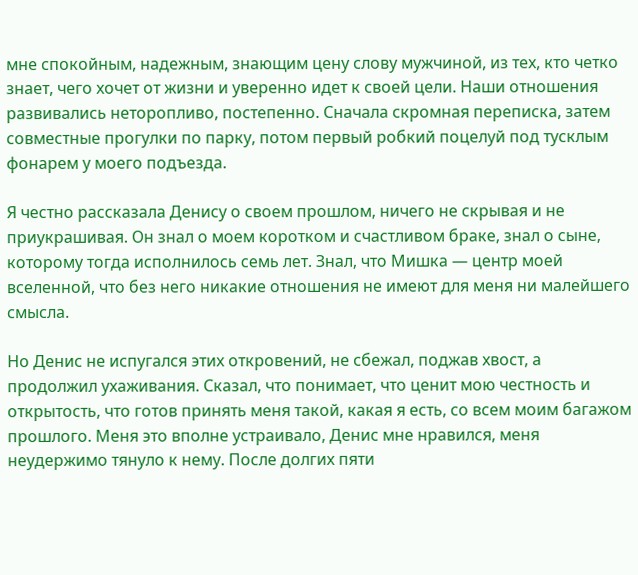мне спокойным, надежным, знающим цену слову мужчиной, из тех, кто четко знает, чего хочет от жизни и уверенно идет к своей цели. Наши отношения развивались неторопливо, постепенно. Сначала скромная переписка, затем совместные прогулки по парку, потом первый робкий поцелуй под тусклым фонарем у моего подъезда.

Я честно рассказала Денису о своем прошлом, ничего не скрывая и не приукрашивая. Он знал о моем коротком и счастливом браке, знал о сыне, которому тогда исполнилось семь лет. Знал, что Мишка — центр моей вселенной, что без него никакие отношения не имеют для меня ни малейшего смысла.

Но Денис не испугался этих откровений, не сбежал, поджав хвост, а продолжил ухаживания. Сказал, что понимает, что ценит мою честность и открытость, что готов принять меня такой, какая я есть, со всем моим багажом прошлого. Меня это вполне устраивало, Денис мне нравился, меня неудержимо тянуло к нему. После долгих пяти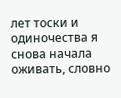лет тоски и одиночества я снова начала оживать, словно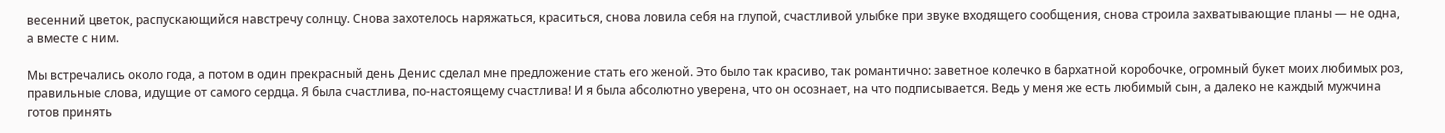весенний цветок, распускающийся навстречу солнцу. Снова захотелось наряжаться, краситься, снова ловила себя на глупой, счастливой улыбке при звуке входящего сообщения, снова строила захватывающие планы — не одна, а вместе с ним.

Мы встречались около года, а потом в один прекрасный день Денис сделал мне предложение стать его женой. Это было так красиво, так романтично: заветное колечко в бархатной коробочке, огромный букет моих любимых роз, правильные слова, идущие от самого сердца. Я была счастлива, по-настоящему счастлива! И я была абсолютно уверена, что он осознает, на что подписывается. Ведь у меня же есть любимый сын, а далеко не каждый мужчина готов принять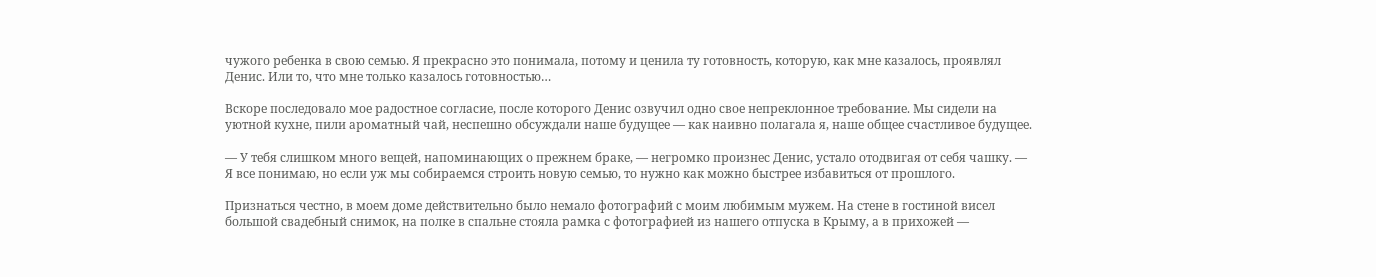чужого ребенка в свою семью. Я прекрасно это понимала, потому и ценила ту готовность, которую, как мне казалось, проявлял Денис. Или то, что мне только казалось готовностью…

Вскоре последовало мое радостное согласие, после которого Денис озвучил одно свое непреклонное требование. Мы сидели на уютной кухне, пили ароматный чай, неспешно обсуждали наше будущее — как наивно полагала я, наше общее счастливое будущее.

— У тебя слишком много вещей, напоминающих о прежнем браке, — негромко произнес Денис, устало отодвигая от себя чашку. — Я все понимаю, но если уж мы собираемся строить новую семью, то нужно как можно быстрее избавиться от прошлого.

Признаться честно, в моем доме действительно было немало фотографий с моим любимым мужем. На стене в гостиной висел большой свадебный снимок, на полке в спальне стояла рамка с фотографией из нашего отпуска в Крыму, а в прихожей —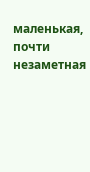маленькая, почти незаметная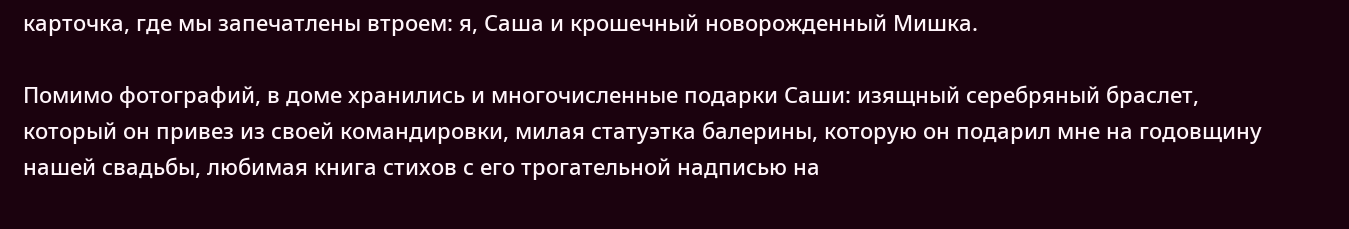карточка, где мы запечатлены втроем: я, Саша и крошечный новорожденный Мишка.

Помимо фотографий, в доме хранились и многочисленные подарки Саши: изящный серебряный браслет, который он привез из своей командировки, милая статуэтка балерины, которую он подарил мне на годовщину нашей свадьбы, любимая книга стихов с его трогательной надписью на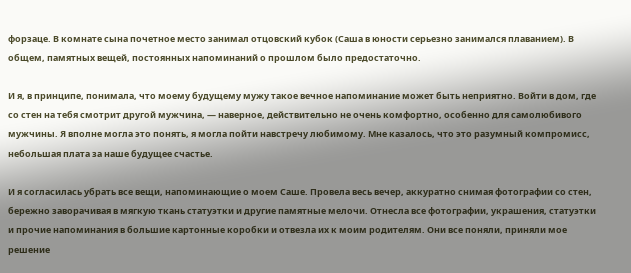форзаце. В комнате сына почетное место занимал отцовский кубок (Саша в юности серьезно занимался плаванием). В общем, памятных вещей, постоянных напоминаний о прошлом было предостаточно.

И я, в принципе, понимала, что моему будущему мужу такое вечное напоминание может быть неприятно. Войти в дом, где со стен на тебя смотрит другой мужчина, — наверное, действительно не очень комфортно, особенно для самолюбивого мужчины. Я вполне могла это понять, я могла пойти навстречу любимому. Мне казалось, что это разумный компромисс, небольшая плата за наше будущее счастье.

И я согласилась убрать все вещи, напоминающие о моем Саше. Провела весь вечер, аккуратно снимая фотографии со стен, бережно заворачивая в мягкую ткань статуэтки и другие памятные мелочи. Отнесла все фотографии, украшения, статуэтки и прочие напоминания в большие картонные коробки и отвезла их к моим родителям. Они все поняли, приняли мое решение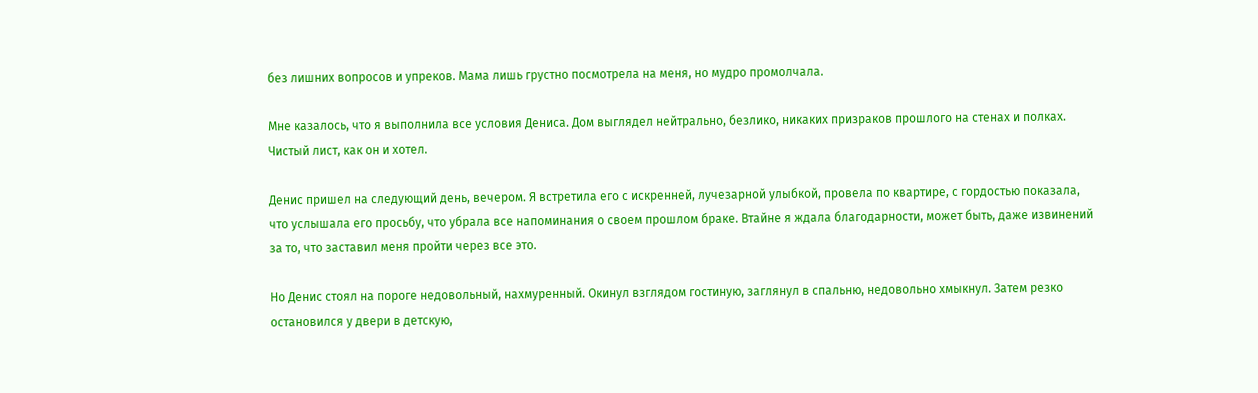без лишних вопросов и упреков. Мама лишь грустно посмотрела на меня, но мудро промолчала.

Мне казалось, что я выполнила все условия Дениса. Дом выглядел нейтрально, безлико, никаких призраков прошлого на стенах и полках. Чистый лист, как он и хотел.

Денис пришел на следующий день, вечером. Я встретила его с искренней, лучезарной улыбкой, провела по квартире, с гордостью показала, что услышала его просьбу, что убрала все напоминания о своем прошлом браке. Втайне я ждала благодарности, может быть, даже извинений за то, что заставил меня пройти через все это.

Но Денис стоял на пороге недовольный, нахмуренный. Окинул взглядом гостиную, заглянул в спальню, недовольно хмыкнул. Затем резко остановился у двери в детскую,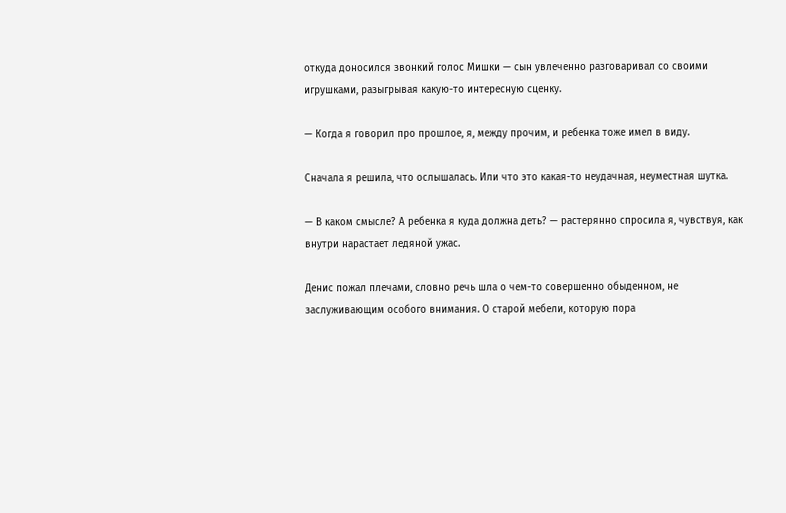откуда доносился звонкий голос Мишки — сын увлеченно разговаривал со своими игрушками, разыгрывая какую-то интересную сценку.

— Когда я говорил про прошлое, я, между прочим, и ребенка тоже имел в виду.

Сначала я решила, что ослышалась. Или что это какая-то неудачная, неуместная шутка.

— В каком смысле? А ребенка я куда должна деть? — растерянно спросила я, чувствуя, как внутри нарастает ледяной ужас.

Денис пожал плечами, словно речь шла о чем-то совершенно обыденном, не заслуживающим особого внимания. О старой мебели, которую пора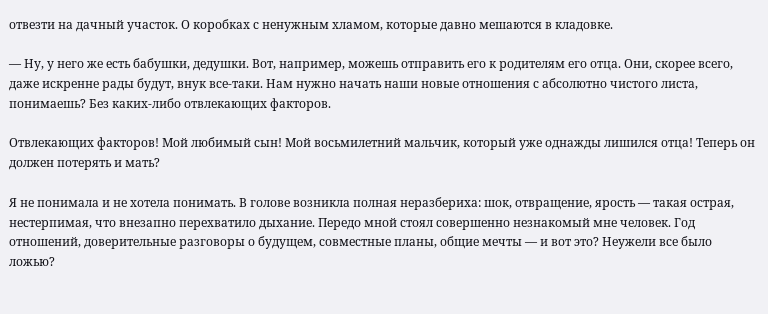отвезти на дачный участок. О коробках с ненужным хламом, которые давно мешаются в кладовке.

— Ну, у него же есть бабушки, дедушки. Вот, например, можешь отправить его к родителям его отца. Они, скорее всего, даже искренне рады будут, внук все-таки. Нам нужно начать наши новые отношения с абсолютно чистого листа, понимаешь? Без каких-либо отвлекающих факторов.

Отвлекающих факторов! Мой любимый сын! Мой восьмилетний мальчик, который уже однажды лишился отца! Теперь он должен потерять и мать?

Я не понимала и не хотела понимать. В голове возникла полная неразбериха: шок, отвращение, ярость — такая острая, нестерпимая, что внезапно перехватило дыхание. Передо мной стоял совершенно незнакомый мне человек. Год отношений, доверительные разговоры о будущем, совместные планы, общие мечты — и вот это? Неужели все было ложью?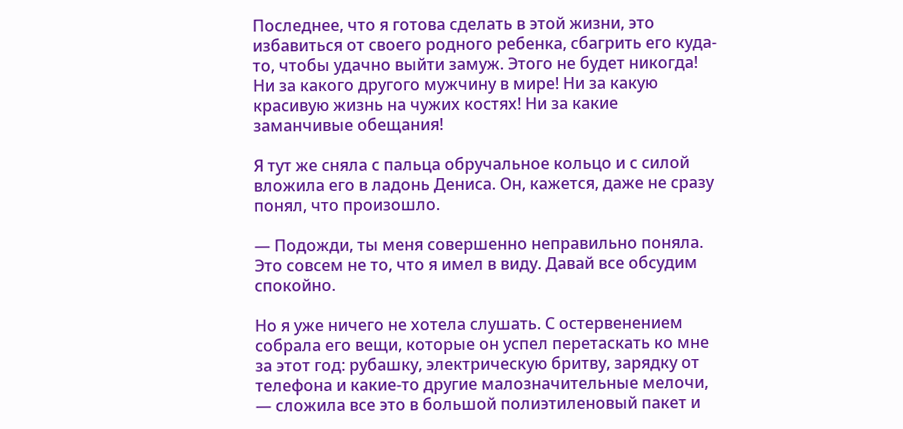Последнее, что я готова сделать в этой жизни, это избавиться от своего родного ребенка, сбагрить его куда-то, чтобы удачно выйти замуж. Этого не будет никогда! Ни за какого другого мужчину в мире! Ни за какую красивую жизнь на чужих костях! Ни за какие заманчивые обещания!

Я тут же сняла с пальца обручальное кольцо и с силой вложила его в ладонь Дениса. Он, кажется, даже не сразу понял, что произошло.

— Подожди, ты меня совершенно неправильно поняла. Это совсем не то, что я имел в виду. Давай все обсудим спокойно.

Но я уже ничего не хотела слушать. С остервенением собрала его вещи, которые он успел перетаскать ко мне за этот год: рубашку, электрическую бритву, зарядку от телефона и какие-то другие малозначительные мелочи, — сложила все это в большой полиэтиленовый пакет и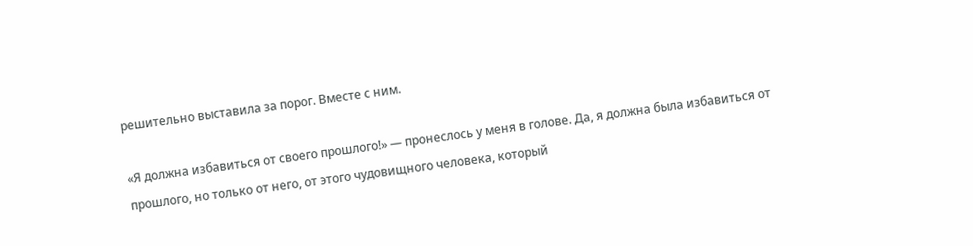решительно выставила за порог. Вместе с ним.

«Я должна избавиться от своего прошлого!» — пронеслось у меня в голове. Да, я должна была избавиться от прошлого, но только от него, от этого чудовищного человека, который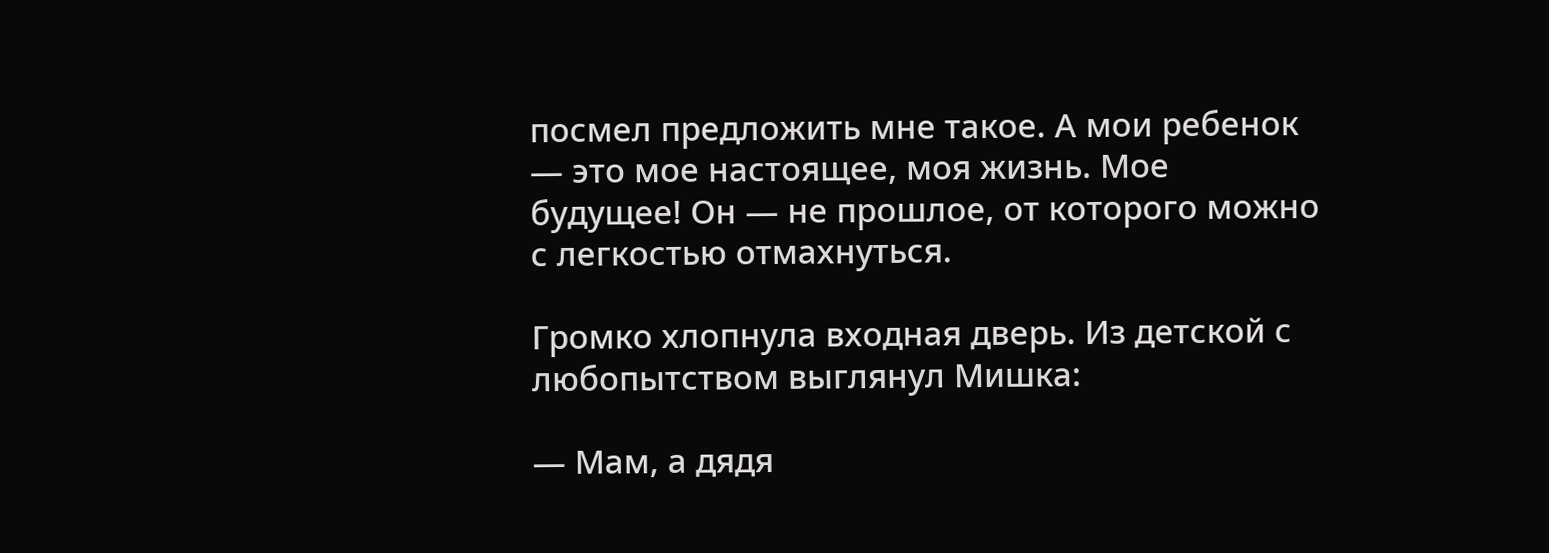посмел предложить мне такое. А мои ребенок — это мое настоящее, моя жизнь. Мое будущее! Он — не прошлое, от которого можно с легкостью отмахнуться.

Громко хлопнула входная дверь. Из детской с любопытством выглянул Мишка:

— Мам, а дядя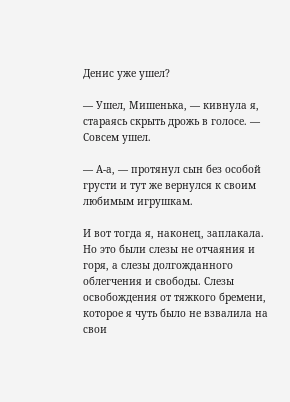Денис уже ушел?

— Ушел, Мишенька, — кивнула я, стараясь скрыть дрожь в голосе. — Совсем ушел.

— А-а, — протянул сын без особой грусти и тут же вернулся к своим любимым игрушкам.

И вот тогда я, наконец, заплакала. Но это были слезы не отчаяния и горя, а слезы долгожданного облегчения и свободы. Слезы освобождения от тяжкого бремени, которое я чуть было не взвалила на свои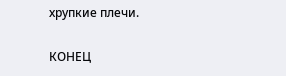хрупкие плечи.

КОНЕЦ